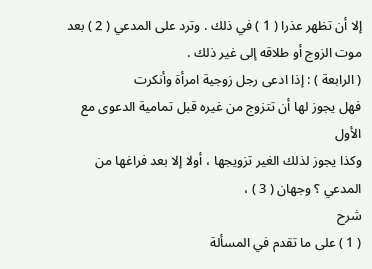إلا أن تظهر عذرا ( 1 ) في ذلك . وترد على المدعي ( 2 ) بعد
موت الزوج أو طلاقه إلى غير ذلك .
( الرابعة ) : إذا ادعى رجل زوجية امرأة وأنكرت
فهل يجوز لها أن تتزوج من غيره قبل تمامية الدعوى مع الأول
وكذا يجوز لذلك الغير تزويجها ، أولا إلا بعد فراغها من
المدعي ؟ وجهان ( 3 ) ،
شرح
( 1 ) على ما تقدم في المسألة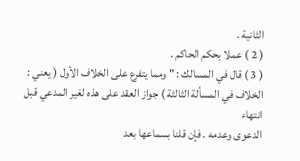الثانية .
( 2 ) عملا بحكم الحاكم .
( 3 ) قال في المسالك : " ومما يتفرع على الخلاف الأول ( يعني :
الخلاف في المسألة الثالثة ) جواز العقد على هذه لغير المدعي قبل انتهاء
الدعوى وعدمه . فإن قلنا بسماعها بعد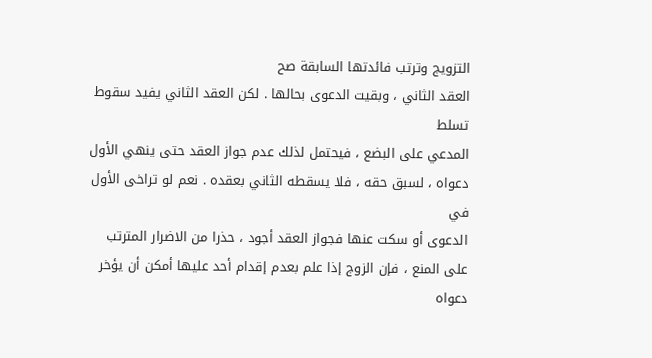التزويج وترتب فائدتها السابقة صح
العقد الثاني ، وبقيت الدعوى بحالها . لكن العقد الثاني يفيد سقوط تسلط
المدعي على البضع ، فيحتمل لذلك عدم جواز العقد حتى ينهي الأول
دعواه ، لسبق حقه ، فلا يسقطه الثاني بعقده . نعم لو تراخى الأول في
الدعوى أو سكت عنها فجواز العقد أجود ، حذرا من الاضرار المترتب
على المنع ، فإن الزوج إذا علم بعدم إقدام أحد عليها أمكن أن يؤخر دعواه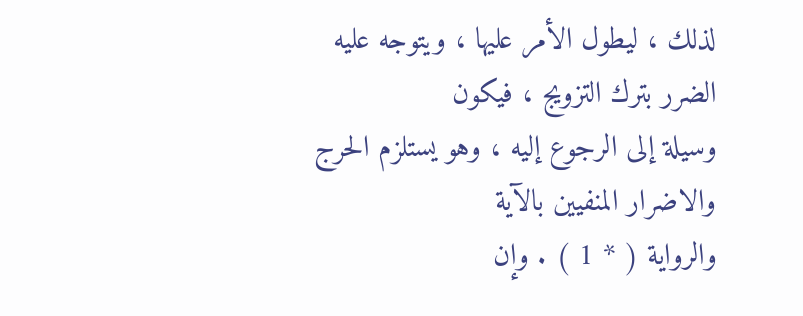لذلك ، ليطول الأمر عليها ، ويتوجه عليه الضرر بترك التزويج ، فيكون
وسيلة إلى الرجوع إليه ، وهو يستلزم الحرج والاضرار المنفيين بالآية
والرواية ( * 1 ) . وإن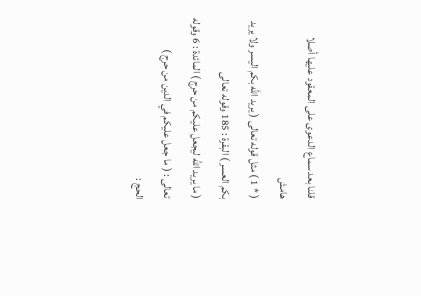قلنا بعد سماع الدعوى على المعقود عليها أصلا
هامش
( * 1 ) مثل قوله تعالى ( يريد الله بكم اليسر ولا يريد بكم العسر ) البقرة : 185 وقوله تعالى
( ما يريد الله ليجعل عليكم من حرج ) المائدة : 6 وقوله تعالى : ( ما جعل عليكم في الدين من حرج )
الحج :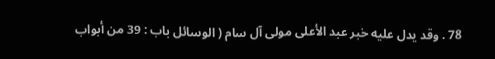78 . وقد يدل عليه خبر عبد الأعلى مولى آل سام ( الوسائل باب : 39 من أبواب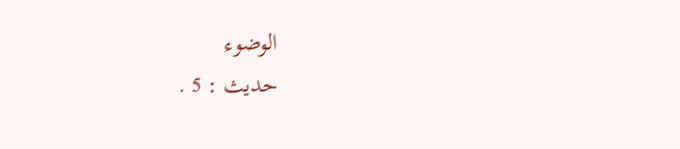الوضوء
حديث : 5 .